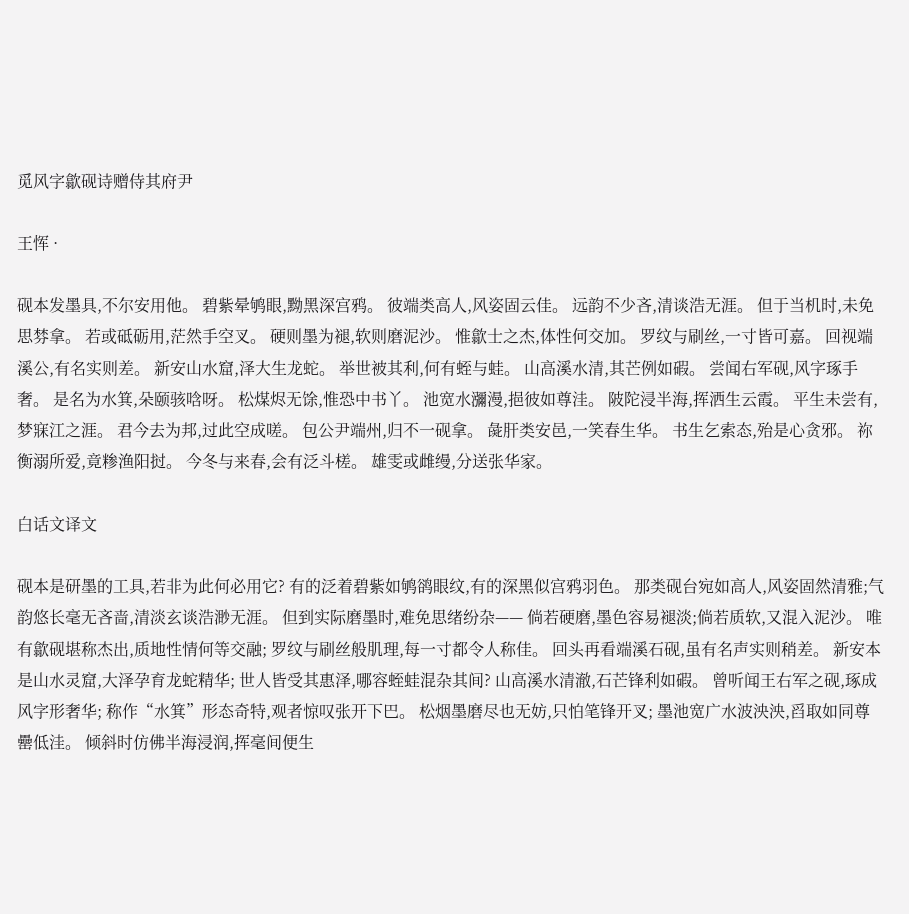觅风字歙砚诗赠侍其府尹

王恽 ·

砚本发墨具,不尔安用他。 碧紫晕鸲眼,黝黑深宫鸦。 彼端类高人,风姿固云佳。 远韵不少吝,清谈浩无涯。 但于当机时,未免思棼拿。 若或砥砺用,茫然手空叉。 硬则墨为褪,软则磨泥沙。 惟歙士之杰,体性何交加。 罗纹与刷丝,一寸皆可嘉。 回视端溪公,有名实则差。 新安山水窟,泽大生龙蛇。 举世被其利,何有蛭与蛙。 山高溪水清,其芒例如碬。 尝闻右军砚,风字琢手奢。 是名为水箕,朵颐骇唅呀。 松煤烬无馀,惟恐中书丫。 池宽水瀰漫,挹彼如尊洼。 陂陀浸半海,挥洒生云霞。 平生未尝有,梦寐江之涯。 君今去为邦,过此空成嗟。 包公尹端州,归不一砚拿。 彘肝类安邑,一笑春生华。 书生乞索态,殆是心贪邪。 祢衡溺所爱,竟糁渔阳挝。 今冬与来春,会有泛斗槎。 雄雯或雌缦,分送张华家。

白话文译文

砚本是研墨的工具,若非为此何必用它? 有的泛着碧紫如鸲鹆眼纹,有的深黑似宫鸦羽色。 那类砚台宛如高人,风姿固然清雅;气韵悠长毫无吝啬,清淡玄谈浩渺无涯。 但到实际磨墨时,难免思绪纷杂—— 倘若硬磨,墨色容易褪淡;倘若质软,又混入泥沙。 唯有歙砚堪称杰出,质地性情何等交融; 罗纹与刷丝般肌理,每一寸都令人称佳。 回头再看端溪石砚,虽有名声实则稍差。 新安本是山水灵窟,大泽孕育龙蛇精华; 世人皆受其惠泽,哪容蛭蛙混杂其间? 山高溪水清澈,石芒锋利如碬。 曾听闻王右军之砚,琢成风字形奢华; 称作“水箕”形态奇特,观者惊叹张开下巴。 松烟墨磨尽也无妨,只怕笔锋开叉; 墨池宽广水波泱泱,舀取如同尊罍低洼。 倾斜时仿佛半海浸润,挥毫间便生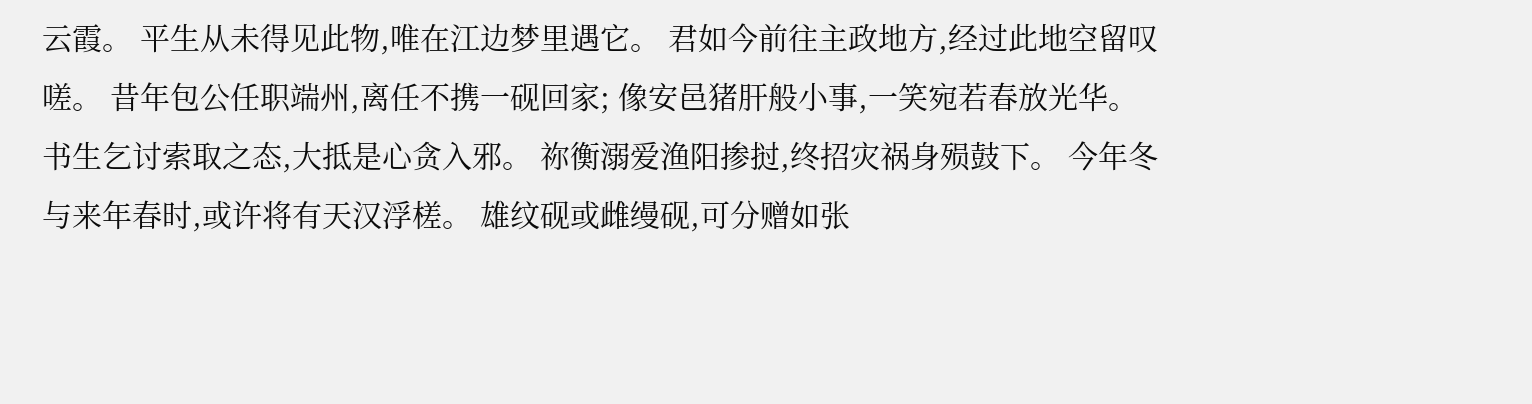云霞。 平生从未得见此物,唯在江边梦里遇它。 君如今前往主政地方,经过此地空留叹嗟。 昔年包公任职端州,离任不携一砚回家; 像安邑猪肝般小事,一笑宛若春放光华。 书生乞讨索取之态,大抵是心贪入邪。 祢衡溺爱渔阳掺挝,终招灾祸身殒鼓下。 今年冬与来年春时,或许将有天汉浮槎。 雄纹砚或雌缦砚,可分赠如张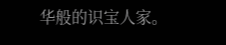华般的识宝人家。